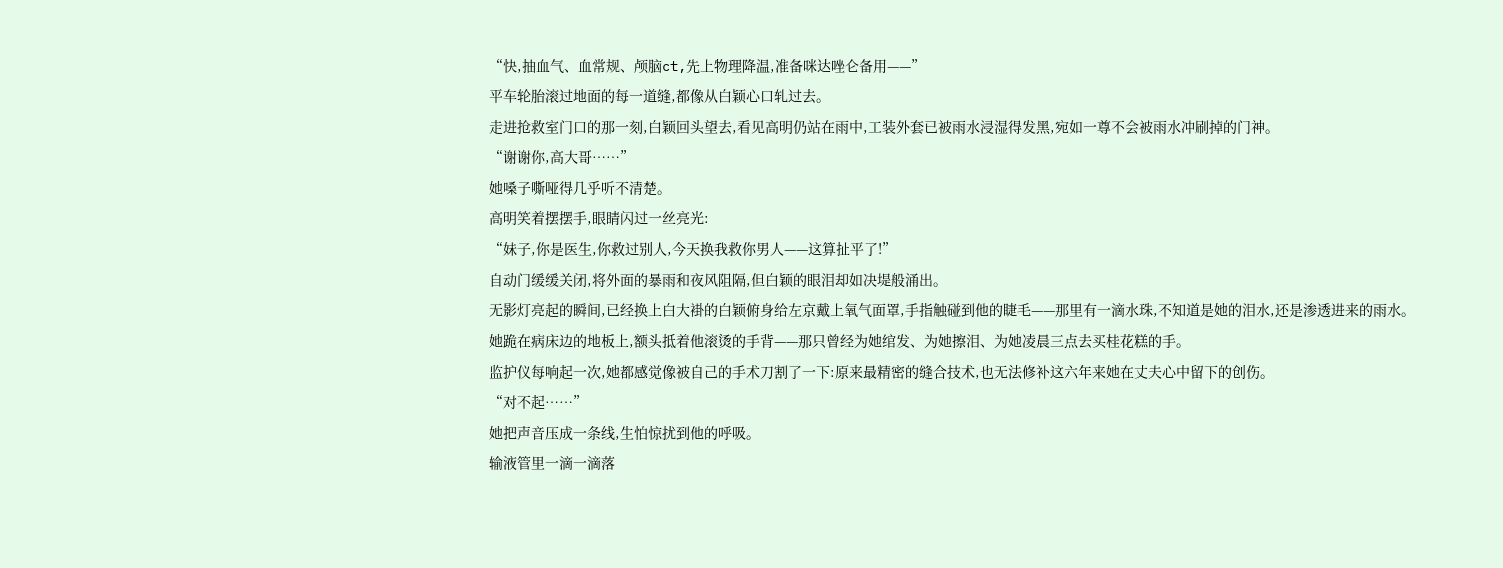“快,抽血气、血常规、颅脑ct,先上物理降温,准备咪达唑仑备用——”
平车轮胎滚过地面的每一道缝,都像从白颖心口轧过去。
走进抢救室门口的那一刻,白颖回头望去,看见高明仍站在雨中,工装外套已被雨水浸湿得发黑,宛如一尊不会被雨水冲刷掉的门神。
“谢谢你,高大哥……”
她嗓子嘶哑得几乎听不清楚。
高明笑着摆摆手,眼睛闪过一丝亮光:
“妹子,你是医生,你救过别人,今天换我救你男人——这算扯平了!”
自动门缓缓关闭,将外面的暴雨和夜风阻隔,但白颖的眼泪却如决堤般涌出。
无影灯亮起的瞬间,已经换上白大褂的白颖俯身给左京戴上氧气面罩,手指触碰到他的睫毛——那里有一滴水珠,不知道是她的泪水,还是渗透进来的雨水。
她跪在病床边的地板上,额头抵着他滚烫的手背——那只曾经为她绾发、为她擦泪、为她凌晨三点去买桂花糕的手。
监护仪每响起一次,她都感觉像被自己的手术刀割了一下:原来最精密的缝合技术,也无法修补这六年来她在丈夫心中留下的创伤。
“对不起……”
她把声音压成一条线,生怕惊扰到他的呼吸。
输液管里一滴一滴落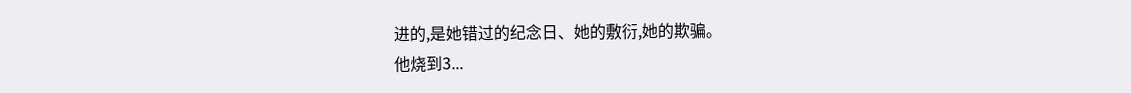进的,是她错过的纪念日、她的敷衍,她的欺骗。
他烧到3...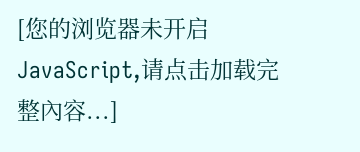[您的浏览器未开启 JavaScript,请点击加载完整內容...]